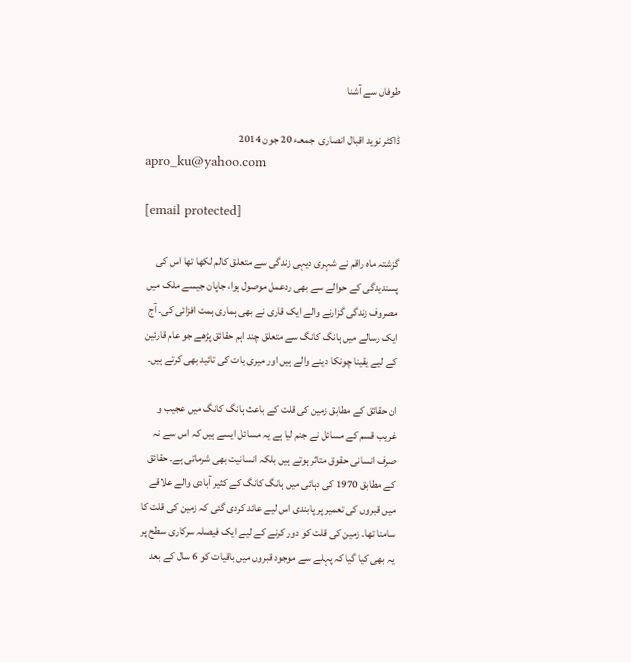طوفاں سے آشنا

ڈاکٹر نوید اقبال انصاری  جمعـء 20 جون 2014
apro_ku@yahoo.com

[email protected]

گزشتہ ماہ راقم نے شہری دیہی زندگی سے متعلق کالم لکھا تھا اس کی پسندیدگی کے حوالے سے بھی ردعمل موصول ہوا، جاپان جیسے ملک میں مصروف زندگی گزارنے والے ایک قاری نے بھی ہماری ہمت افزائی کی۔ آج ایک رسالے میں ہانگ کانگ سے متعلق چند اہم حقائق پڑھے جو عام قارئین کے لیے یقینا چونکا دینے والے ہیں اور میری بات کی تائید بھی کرتے ہیں۔

ان حقائق کے مطابق زمین کی قلت کے باعث ہانگ کانگ میں عجیب و غریب قسم کے مسائل نے جنم لیا ہے یہ مسائل ایسے ہیں کہ اس سے نہ صرف انسانی حقوق متاثر ہوتے ہیں بلکہ انسانیت بھی شرماتی ہے۔ حقائق کے مطابق 1970 کی دہائی میں ہانگ کانگ کے کثیر آبادی والے علاقے میں قبروں کی تعمیر پر پابندی اس لیے عائد کردی گئی کہ زمین کی قلت کا سامنا تھا۔ زمین کی قلت کو دور کرنے کے لیے ایک فیصلہ سرکاری سطح پر یہ بھی کیا گیا کہ پہلے سے موجود قبروں میں باقیات کو 6 سال کے بعد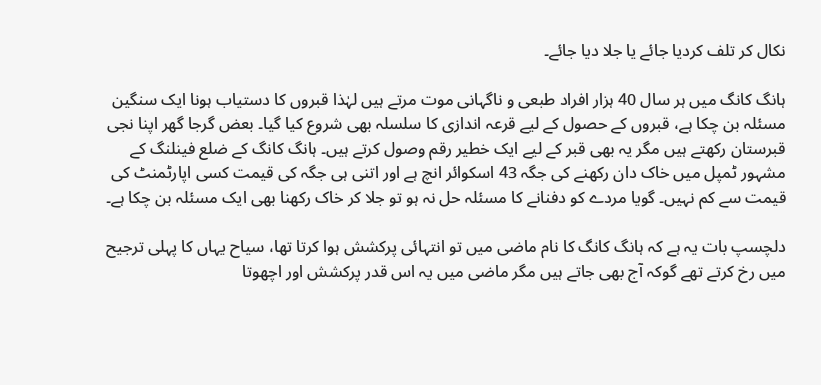نکال کر تلف کردیا جائے یا جلا دیا جائے۔

ہانگ کانگ میں ہر سال 40 ہزار افراد طبعی و ناگہانی موت مرتے ہیں لہٰذا قبروں کا دستیاب ہونا ایک سنگین مسئلہ بن چکا ہے، قبروں کے حصول کے لیے قرعہ اندازی کا سلسلہ بھی شروع کیا گیا۔ بعض گرجا گھر اپنا نجی قبرستان رکھتے ہیں مگر یہ بھی قبر کے لیے ایک خطیر رقم وصول کرتے ہیں۔ ہانگ کانگ کے ضلع فینلنگ کے مشہور ٹمپل میں خاک دان رکھنے کی جگہ 43 اسکوائر انچ ہے اور اتنی ہی جگہ کی قیمت کسی اپارٹمنٹ کی قیمت سے کم نہیں۔ گویا مردے کو دفنانے کا مسئلہ حل نہ ہو تو جلا کر خاک رکھنا بھی ایک مسئلہ بن چکا ہے۔

دلچسپ بات یہ ہے کہ ہانگ کانگ کا نام ماضی میں تو انتہائی پرکشش ہوا کرتا تھا، سیاح یہاں کا پہلی ترجیح میں رخ کرتے تھے گوکہ آج بھی جاتے ہیں مگر ماضی میں یہ اس قدر پرکشش اور اچھوتا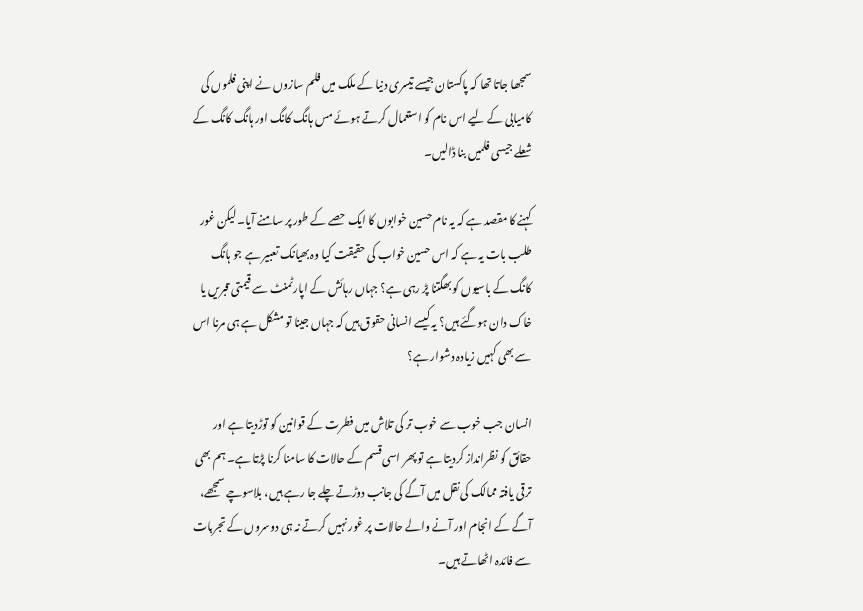سمجھا جاتا تھا کہ پاکستان جیسے تیسری دنیا کے ملک میں فلم سازوں نے اپنی فلموں کی کامیابی کے لیے اس نام کو استعمال کرتے ہوئے مس ہانگ کانگ اور ہانگ کانگ کے شعلے جیسی فلمیں بنا ڈالیں۔

کہنے کا مقصد ہے کہ یہ نام حسین خوابوں کا ایک حصے کے طور پر سامنے آیا۔ لیکن غور طلب بات یہ ہے کہ اس حسین خواب کی حقیقت کیا وہ بھیانک تعبیر ہے جو ہانگ کانگ کے باسیوں کو بھگتنا پڑ رہی ہے؟ جہاں رہائش کے اپارٹمنٹ سے قیمتی قبریں یا خاک دان ہوگئے ہیں؟ یہ کیسے انسانی حقوق ہیں کہ جہاں جینا تو مشکل ہے ہی مرنا اس سے بھی کہیں زیادہ دشوار ہے؟

انسان جب خوب سے خوب تر کی تلاش میں فطرت کے قوانین کو توڑدیتا ہے اور حقائق کو نظرانداز کردیتا ہے تو پھر اسی قسم کے حالات کا سامنا کرنا پڑتا ہے۔ ہم بھی ترقی یافتہ ممالک کی نقل میں آگے کی جانب دوڑتے چلے جا رہے ہیں، بلاسوچے سمجھے، آگے کے انجام اور آنے والے حالات پر غور نہیں کرتے نہ ہی دوسروں کے تجربات سے فائدہ اٹھاتے ہیں۔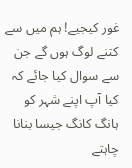غور کیجیے! ہم میں سے کتنے لوگ ہوں گے جن سے سوال کیا جائے کہ کیا آپ اپنے شہر کو ہانگ کانگ جیسا بنانا چاہتے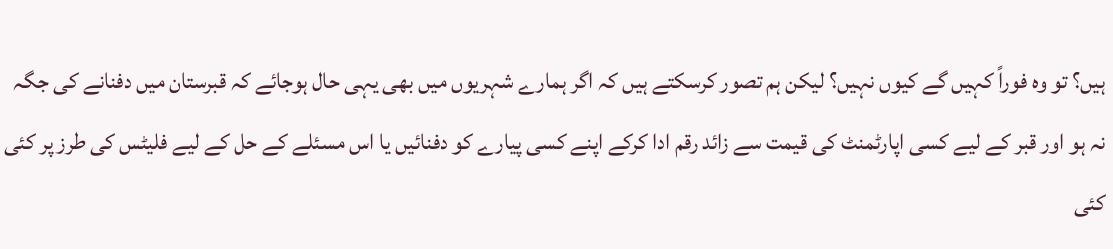ہیں؟ تو وہ فوراً کہیں گے کیوں نہیں؟ لیکن ہم تصور کرسکتے ہیں کہ اگر ہمارے شہریوں میں بھی یہی حال ہوجائے کہ قبرستان میں دفنانے کی جگہ نہ ہو اور قبر کے لیے کسی اپارٹمنٹ کی قیمت سے زائد رقم ادا کرکے اپنے کسی پیارے کو دفنائیں یا اس مسئلے کے حل کے لیے فلیٹس کی طرز پر کئی کئی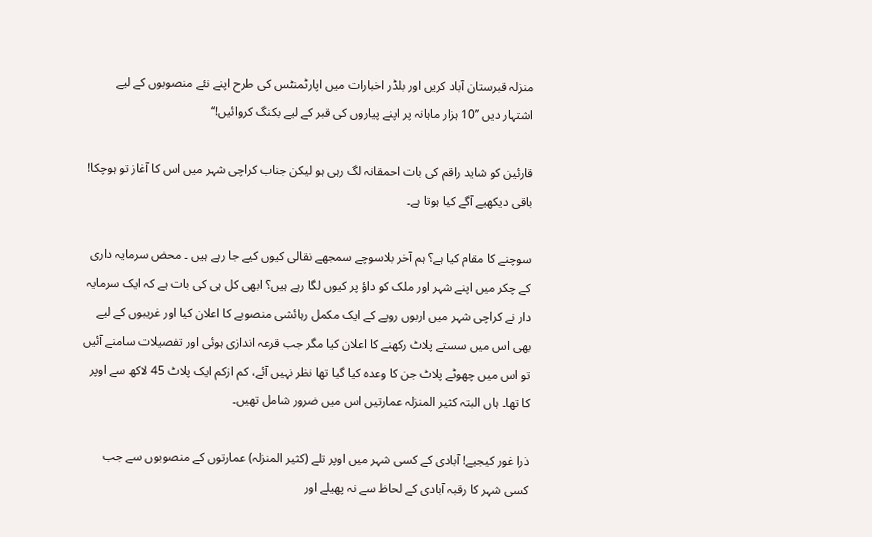منزلہ قبرستان آباد کریں اور بلڈر اخبارات میں اپارٹمنٹس کی طرح اپنے نئے منصوبوں کے لیے اشتہار دیں ’’10 ہزار ماہانہ پر اپنے پیاروں کی قبر کے لیے بکنگ کروائیں!‘‘

قارئین کو شاید راقم کی بات احمقانہ لگ رہی ہو لیکن جناب کراچی شہر میں اس کا آغاز تو ہوچکا! باقی دیکھیے آگے کیا ہوتا ہے۔

سوچنے کا مقام کیا ہے؟ ہم آخر بلاسوچے سمجھے نقالی کیوں کیے جا رہے ہیں ۔ محض سرمایہ داری کے چکر میں اپنے شہر اور ملک کو داؤ پر کیوں لگا رہے ہیں؟ ابھی کل ہی کی بات ہے کہ ایک سرمایہ دار نے کراچی شہر میں اربوں روپے کے ایک مکمل رہائشی منصوبے کا اعلان کیا اور غریبوں کے لیے بھی اس میں سستے پلاٹ رکھنے کا اعلان کیا مگر جب قرعہ اندازی ہوئی اور تفصیلات سامنے آئیں تو اس میں چھوٹے پلاٹ جن کا وعدہ کیا گیا تھا نظر نہیں آئے، کم ازکم ایک پلاٹ 45 لاکھ سے اوپر کا تھا۔ ہاں البتہ کثیر المنزلہ عمارتیں اس میں ضرور شامل تھیں۔

ذرا غور کیجیے! آبادی کے کسی شہر میں اوپر تلے (کثیر المنزلہ) عمارتوں کے منصوبوں سے جب کسی شہر کا رقبہ آبادی کے لحاظ سے نہ پھیلے اور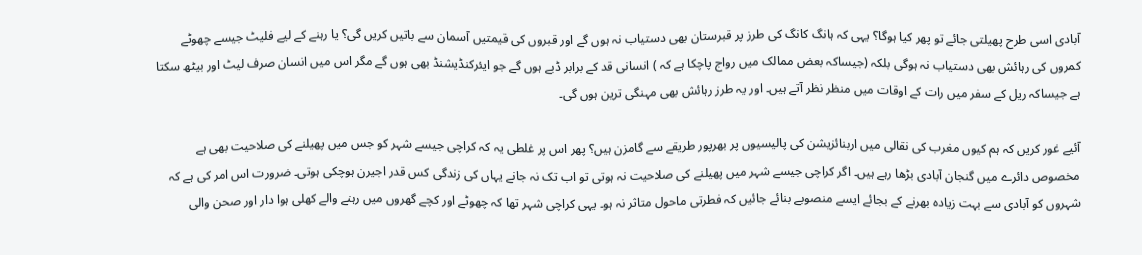آبادی اسی طرح پھیلتی جائے تو پھر کیا ہوگا؟ یہی کہ ہانگ کانگ کی طرز پر قبرستان بھی دستیاب نہ ہوں گے اور قبروں کی قیمتیں آسمان سے باتیں کریں گی؟ یا رہنے کے لیے فلیٹ جیسے چھوٹے کمروں کی رہائش بھی دستیاب نہ ہوگی بلکہ (جیساکہ بعض ممالک میں رواج پاچکا ہے کہ ) انسانی قد کے برابر ڈبے ہوں گے جو ایئرکنڈیشنڈ بھی ہوں گے مگر اس میں انسان صرف لیٹ اور بیٹھ سکتا ہے جیساکہ ریل کے سفر میں رات کے اوقات میں منظر نظر آتے ہیں۔ اور یہ طرز رہائش بھی مہنگی ترین ہوں گی۔

آئیے غور کریں کہ ہم کیوں مغرب کی نقالی میں اربنائزیشن کی پالیسیوں پر بھرپور طریقے سے گامزن ہیں؟ پھر اس پر غلطی یہ کہ کراچی جیسے شہر کو جس میں پھیلنے کی صلاحیت بھی ہے مخصوص دائرے میں گنجان آبادی بڑھا رہے ہیں۔ اگر کراچی جیسے شہر میں پھیلنے کی صلاحیت نہ ہوتی تو اب تک نہ جانے یہاں کی زندگی کس قدر اجیرن ہوچکی ہوتی۔ ضرورت اس امر کی ہے کہ شہروں کو آبادی سے بہت زیادہ بھرنے کے بجائے ایسے منصوبے بنائے جائیں کہ فطرتی ماحول متاثر نہ ہو۔ یہی کراچی شہر تھا کہ چھوٹے اور کچے گھروں میں رہنے والے کھلی ہوا دار اور صحن والی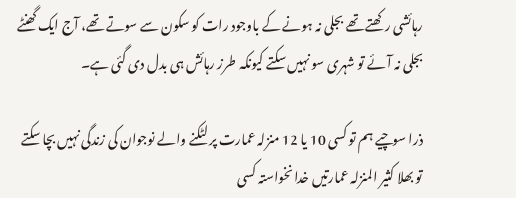رہائشی رکھتے تھے بجلی نہ ہونے کے باوجود رات کو سکون سے سوتے تھے، آج ایک گھنٹے بجلی نہ آئے تو شہری سو نہیں سکتے کیونکہ طرز رہائش ہی بدل دی گئی ہے۔

ذرا سوچیے ہم تو کسی 10 یا 12 منزلہ عمارت پر لٹکنے والے نوجوان کی زندگی نہیں بچا سکتے تو بھلا کثیر المنزلہ عمارتیں خدا نخواستہ کسی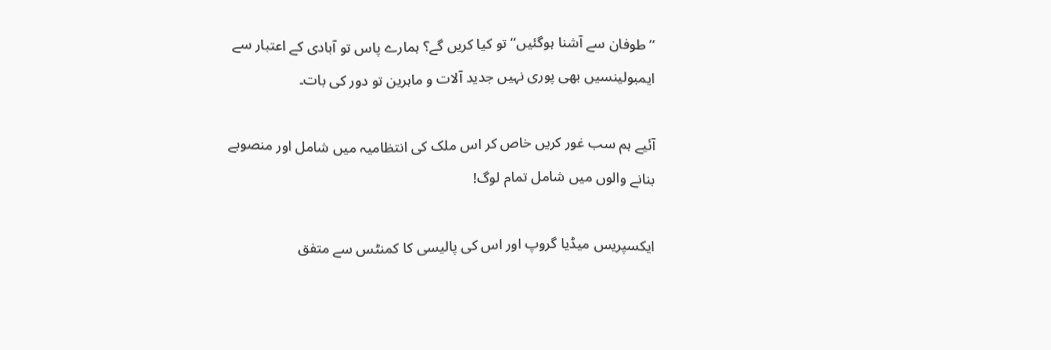’’طوفان سے آشنا ہوگئیں‘‘ تو کیا کریں گے؟ ہمارے پاس تو آبادی کے اعتبار سے ایمبولینسیں بھی پوری نہیں جدید آلات و ماہرین تو دور کی بات۔

آئیے ہم سب غور کریں خاص کر اس ملک کی انتظامیہ میں شامل اور منصوبے بنانے والوں میں شامل تمام لوگ!

ایکسپریس میڈیا گروپ اور اس کی پالیسی کا کمنٹس سے متفق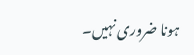ہونا ضروری نہیں۔